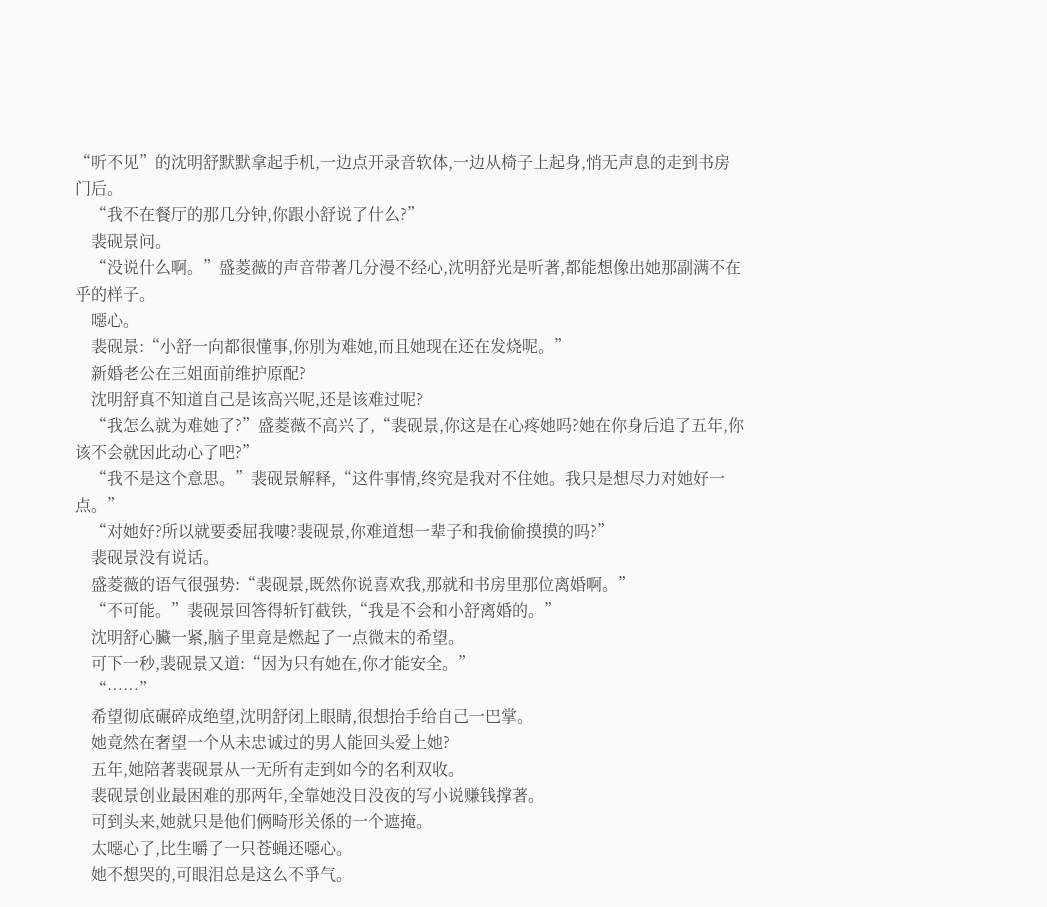“听不见”的沈明舒默默拿起手机,一边点开录音软体,一边从椅子上起身,悄无声息的走到书房门后。
    “我不在餐厅的那几分钟,你跟小舒说了什么?”
    裴砚景问。
    “没说什么啊。”盛菱薇的声音带著几分漫不经心,沈明舒光是听著,都能想像出她那副满不在乎的样子。
    噁心。
    裴砚景:“小舒一向都很懂事,你別为难她,而且她现在还在发烧呢。”
    新婚老公在三姐面前维护原配?
    沈明舒真不知道自己是该高兴呢,还是该难过呢?
    “我怎么就为难她了?”盛菱薇不高兴了,“裴砚景,你这是在心疼她吗?她在你身后追了五年,你该不会就因此动心了吧?”
    “我不是这个意思。”裴砚景解释,“这件事情,终究是我对不住她。我只是想尽力对她好一点。”
    “对她好?所以就要委屈我嘍?裴砚景,你难道想一辈子和我偷偷摸摸的吗?”
    裴砚景没有说话。
    盛菱薇的语气很强势:“裴砚景,既然你说喜欢我,那就和书房里那位离婚啊。”
    “不可能。”裴砚景回答得斩钉截铁,“我是不会和小舒离婚的。”
    沈明舒心臟一紧,脑子里竟是燃起了一点微末的希望。
    可下一秒,裴砚景又道:“因为只有她在,你才能安全。”
    “……”
    希望彻底碾碎成绝望,沈明舒闭上眼睛,很想抬手给自己一巴掌。
    她竟然在奢望一个从未忠诚过的男人能回头爱上她?
    五年,她陪著裴砚景从一无所有走到如今的名利双收。
    裴砚景创业最困难的那两年,全靠她没日没夜的写小说赚钱撑著。
    可到头来,她就只是他们俩畸形关係的一个遮掩。
    太噁心了,比生嚼了一只苍蝇还噁心。
    她不想哭的,可眼泪总是这么不爭气。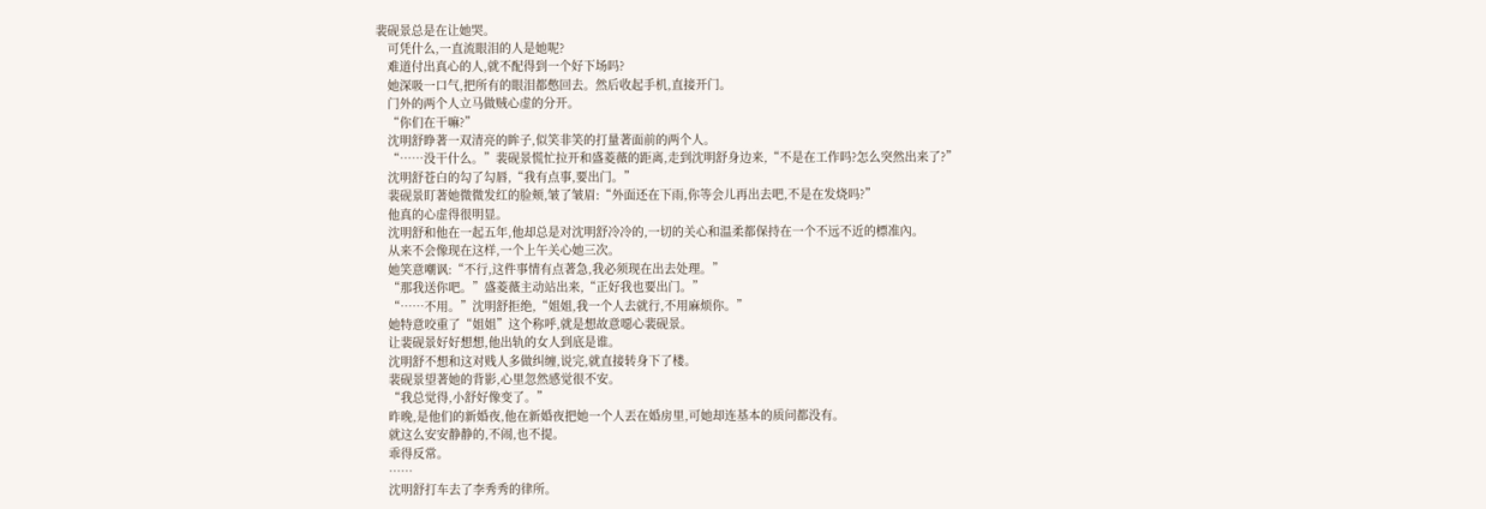裴砚景总是在让她哭。
    可凭什么,一直流眼泪的人是她呢?
    难道付出真心的人,就不配得到一个好下场吗?
    她深吸一口气,把所有的眼泪都憋回去。然后收起手机,直接开门。
    门外的两个人立马做贼心虚的分开。
    “你们在干嘛?”
    沈明舒睁著一双清亮的眸子,似笑非笑的打量著面前的两个人。
    “……没干什么。”裴砚景慌忙拉开和盛菱薇的距离,走到沈明舒身边来,“不是在工作吗?怎么突然出来了?”
    沈明舒苍白的勾了勾唇,“我有点事,要出门。”
    裴砚景盯著她微微发红的脸颊,皱了皱眉:“外面还在下雨,你等会儿再出去吧,不是在发烧吗?”
    他真的心虚得很明显。
    沈明舒和他在一起五年,他却总是对沈明舒冷冷的,一切的关心和温柔都保持在一个不远不近的標准內。
    从来不会像现在这样,一个上午关心她三次。
    她笑意嘲讽:“不行,这件事情有点著急,我必须现在出去处理。”
    “那我送你吧。”盛菱薇主动站出来,“正好我也要出门。”
    “……不用。”沈明舒拒绝,“姐姐,我一个人去就行,不用麻烦你。”
    她特意咬重了“姐姐”这个称呼,就是想故意噁心裴砚景。
    让裴砚景好好想想,他出轨的女人到底是谁。
    沈明舒不想和这对贱人多做纠缠,说完,就直接转身下了楼。
    裴砚景望著她的背影,心里忽然感觉很不安。
    “我总觉得,小舒好像变了。”
    昨晚,是他们的新婚夜,他在新婚夜把她一个人丟在婚房里,可她却连基本的质问都没有。
    就这么安安静静的,不闹,也不提。
    乖得反常。
    ……
    沈明舒打车去了李秀秀的律所。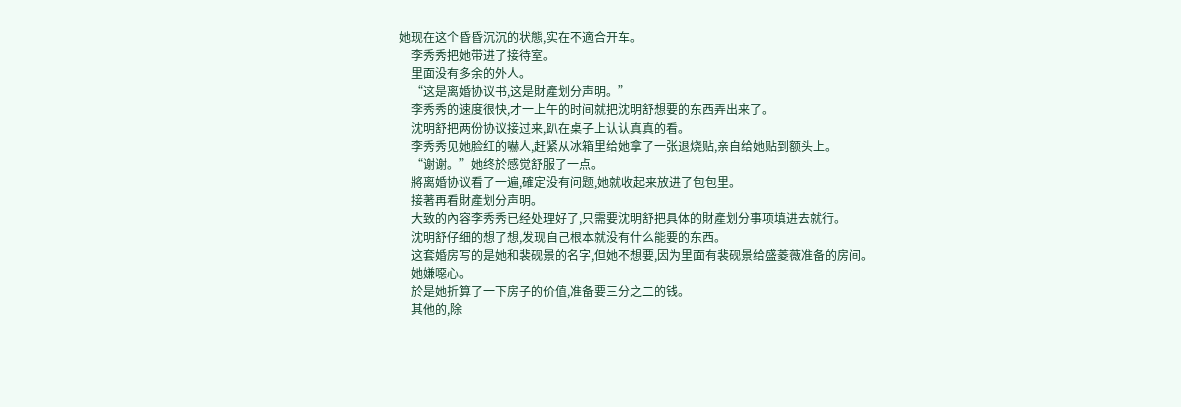她现在这个昏昏沉沉的状態,实在不適合开车。
    李秀秀把她带进了接待室。
    里面没有多余的外人。
    “这是离婚协议书,这是財產划分声明。”
    李秀秀的速度很快,才一上午的时间就把沈明舒想要的东西弄出来了。
    沈明舒把两份协议接过来,趴在桌子上认认真真的看。
    李秀秀见她脸红的嚇人,赶紧从冰箱里给她拿了一张退烧贴,亲自给她贴到额头上。
    “谢谢。”她终於感觉舒服了一点。
    將离婚协议看了一遍,確定没有问题,她就收起来放进了包包里。
    接著再看財產划分声明。
    大致的內容李秀秀已经处理好了,只需要沈明舒把具体的財產划分事项填进去就行。
    沈明舒仔细的想了想,发现自己根本就没有什么能要的东西。
    这套婚房写的是她和裴砚景的名字,但她不想要,因为里面有裴砚景给盛菱薇准备的房间。
    她嫌噁心。
    於是她折算了一下房子的价值,准备要三分之二的钱。
    其他的,除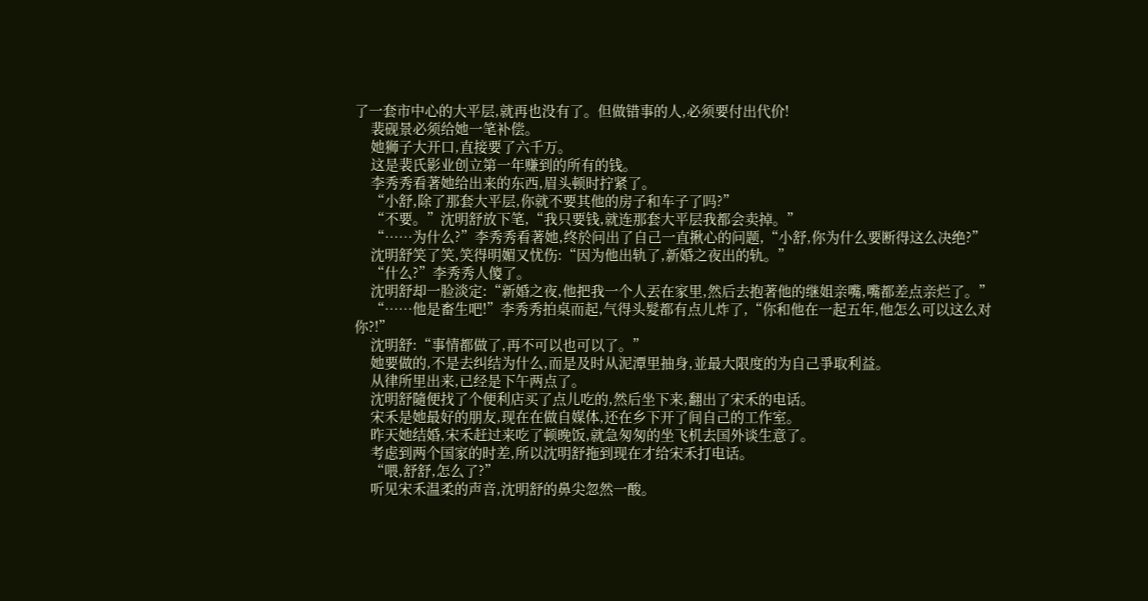了一套市中心的大平层,就再也没有了。但做错事的人,必须要付出代价!
    裴砚景必须给她一笔补偿。
    她狮子大开口,直接要了六千万。
    这是裴氏影业创立第一年赚到的所有的钱。
    李秀秀看著她给出来的东西,眉头顿时拧紧了。
    “小舒,除了那套大平层,你就不要其他的房子和车子了吗?”
    “不要。”沈明舒放下笔,“我只要钱,就连那套大平层我都会卖掉。”
    “……为什么?”李秀秀看著她,终於问出了自己一直揪心的问题,“小舒,你为什么要断得这么决绝?”
    沈明舒笑了笑,笑得明媚又忧伤:“因为他出轨了,新婚之夜出的轨。”
    “什么?”李秀秀人傻了。
    沈明舒却一脸淡定:“新婚之夜,他把我一个人丟在家里,然后去抱著他的继姐亲嘴,嘴都差点亲烂了。”
    “……他是畜生吧!”李秀秀拍桌而起,气得头髮都有点儿炸了,“你和他在一起五年,他怎么可以这么对你?!”
    沈明舒:“事情都做了,再不可以也可以了。”
    她要做的,不是去纠结为什么,而是及时从泥潭里抽身,並最大限度的为自己爭取利益。
    从律所里出来,已经是下午两点了。
    沈明舒隨便找了个便利店买了点儿吃的,然后坐下来,翻出了宋禾的电话。
    宋禾是她最好的朋友,现在在做自媒体,还在乡下开了间自己的工作室。
    昨天她结婚,宋禾赶过来吃了顿晚饭,就急匆匆的坐飞机去国外谈生意了。
    考虑到两个国家的时差,所以沈明舒拖到现在才给宋禾打电话。
    “喂,舒舒,怎么了?”
    听见宋禾温柔的声音,沈明舒的鼻尖忽然一酸。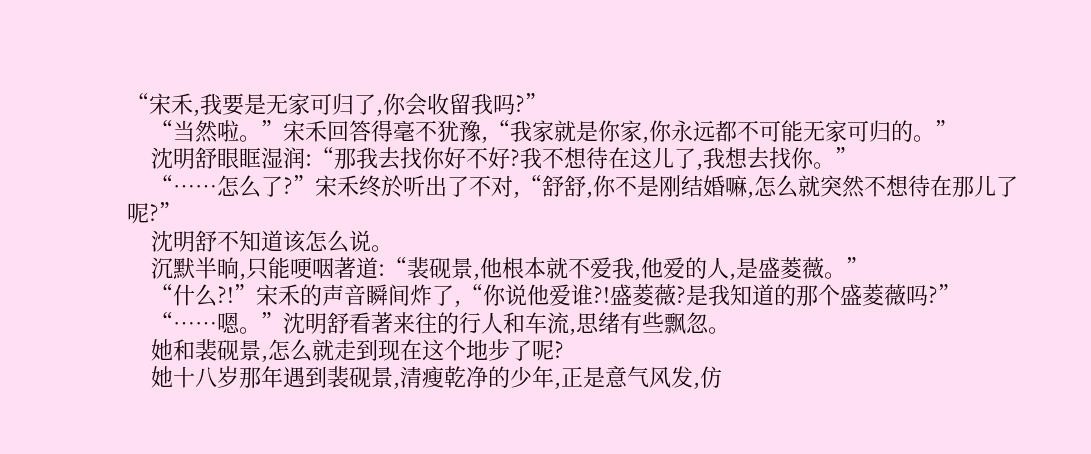“宋禾,我要是无家可归了,你会收留我吗?”
    “当然啦。”宋禾回答得毫不犹豫,“我家就是你家,你永远都不可能无家可归的。”
    沈明舒眼眶湿润:“那我去找你好不好?我不想待在这儿了,我想去找你。”
    “……怎么了?”宋禾终於听出了不对,“舒舒,你不是刚结婚嘛,怎么就突然不想待在那儿了呢?”
    沈明舒不知道该怎么说。
    沉默半晌,只能哽咽著道:“裴砚景,他根本就不爱我,他爱的人,是盛菱薇。”
    “什么?!”宋禾的声音瞬间炸了,“你说他爱谁?!盛菱薇?是我知道的那个盛菱薇吗?”
    “……嗯。”沈明舒看著来往的行人和车流,思绪有些飘忽。
    她和裴砚景,怎么就走到现在这个地步了呢?
    她十八岁那年遇到裴砚景,清瘦乾净的少年,正是意气风发,仿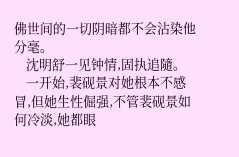佛世间的一切阴暗都不会沾染他分毫。
    沈明舒一见钟情,固执追隨。
    一开始,裴砚景对她根本不感冒,但她生性倔强,不管裴砚景如何冷淡,她都眼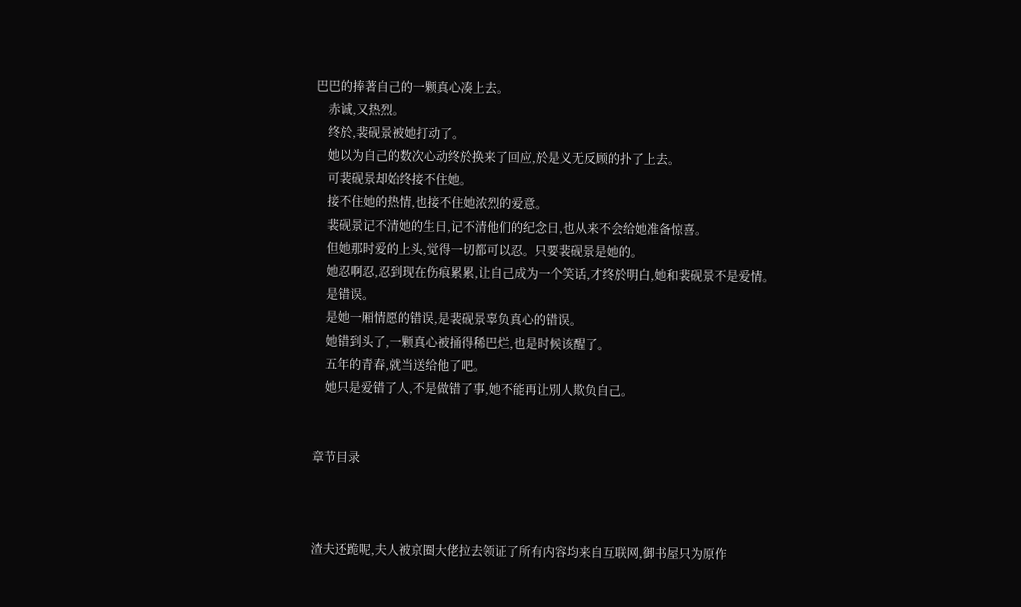巴巴的捧著自己的一颗真心凑上去。
    赤诚,又热烈。
    终於,裴砚景被她打动了。
    她以为自己的数次心动终於换来了回应,於是义无反顾的扑了上去。
    可裴砚景却始终接不住她。
    接不住她的热情,也接不住她浓烈的爱意。
    裴砚景记不清她的生日,记不清他们的纪念日,也从来不会给她准备惊喜。
    但她那时爱的上头,觉得一切都可以忍。只要裴砚景是她的。
    她忍啊忍,忍到现在伤痕累累,让自己成为一个笑话,才终於明白,她和裴砚景不是爱情。
    是错误。
    是她一厢情愿的错误,是裴砚景辜负真心的错误。
    她错到头了,一颗真心被捅得稀巴烂,也是时候该醒了。
    五年的青春,就当送给他了吧。
    她只是爱错了人,不是做错了事,她不能再让別人欺负自己。


章节目录



渣夫还跪呢,夫人被京圈大佬拉去领证了所有内容均来自互联网,御书屋只为原作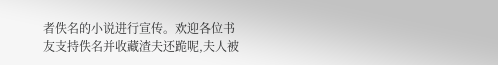者佚名的小说进行宣传。欢迎各位书友支持佚名并收藏渣夫还跪呢,夫人被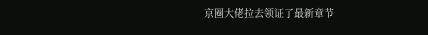京圈大佬拉去领证了最新章节